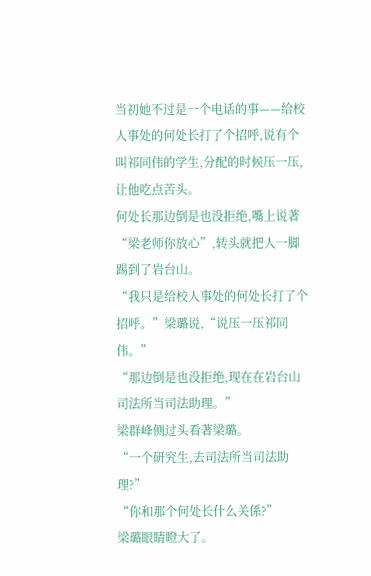当初她不过是一个电话的事——给校人事处的何处长打了个招呼,说有个叫祁同伟的学生,分配的时候压一压,让他吃点苦头。
何处长那边倒是也没拒绝,嘴上说著“梁老师你放心”,转头就把人一脚踢到了岩台山。
“我只是给校人事处的何处长打了个招呼。”梁璐说,“说压一压祁同伟。”
“那边倒是也没拒绝,现在在岩台山司法所当司法助理。”
梁群峰侧过头看著梁璐。
“一个研究生,去司法所当司法助理?”
“你和那个何处长什么关係?”
梁璐眼睛瞪大了。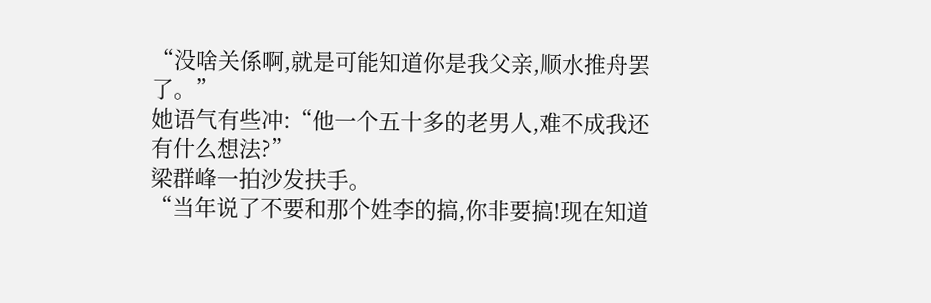“没啥关係啊,就是可能知道你是我父亲,顺水推舟罢了。”
她语气有些冲:“他一个五十多的老男人,难不成我还有什么想法?”
梁群峰一拍沙发扶手。
“当年说了不要和那个姓李的搞,你非要搞!现在知道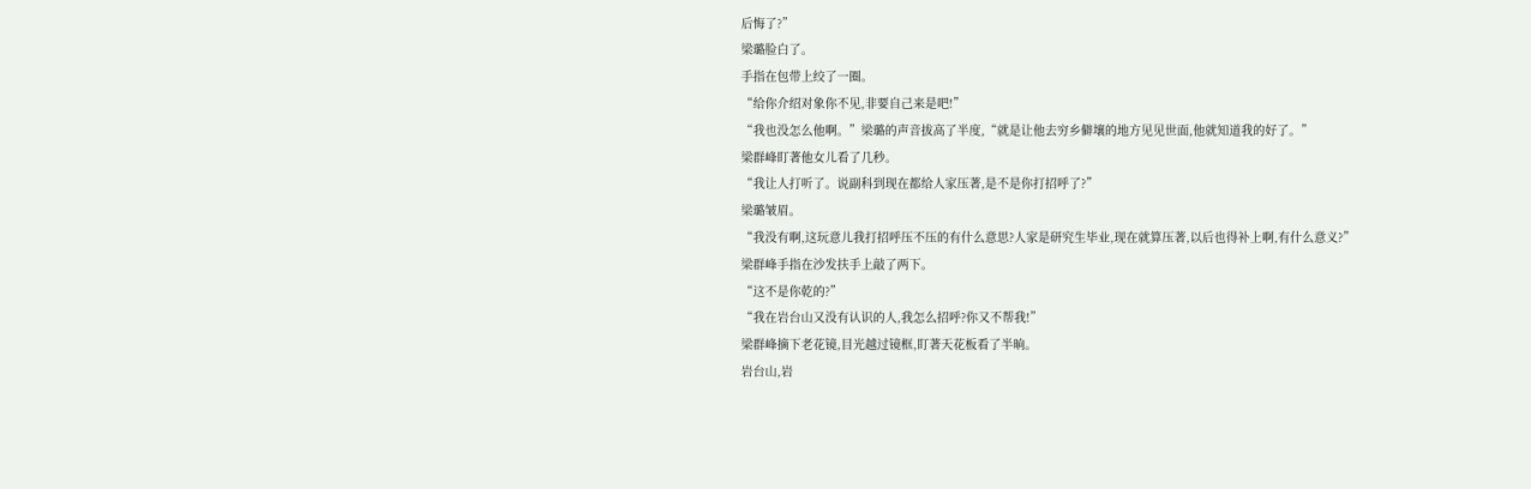后悔了?”
梁璐脸白了。
手指在包带上绞了一圈。
“给你介绍对象你不见,非要自己来是吧!”
“我也没怎么他啊。”梁璐的声音拔高了半度,“就是让他去穷乡僻壤的地方见见世面,他就知道我的好了。”
梁群峰盯著他女儿看了几秒。
“我让人打听了。说副科到现在都给人家压著,是不是你打招呼了?”
梁璐皱眉。
“我没有啊,这玩意儿我打招呼压不压的有什么意思?人家是研究生毕业,现在就算压著,以后也得补上啊,有什么意义?”
梁群峰手指在沙发扶手上敲了两下。
“这不是你乾的?”
“我在岩台山又没有认识的人,我怎么招呼?你又不帮我!”
梁群峰摘下老花镜,目光越过镜框,盯著天花板看了半晌。
岩台山,岩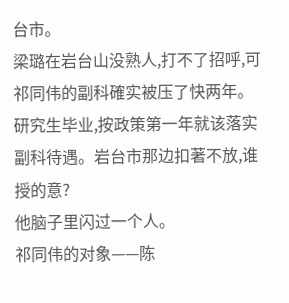台市。
梁璐在岩台山没熟人,打不了招呼,可祁同伟的副科確实被压了快两年。
研究生毕业,按政策第一年就该落实副科待遇。岩台市那边扣著不放,谁授的意?
他脑子里闪过一个人。
祁同伟的对象——陈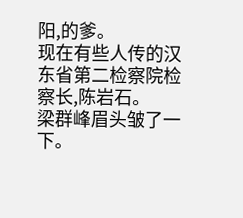阳,的爹。
现在有些人传的汉东省第二检察院检察长,陈岩石。
梁群峰眉头皱了一下。